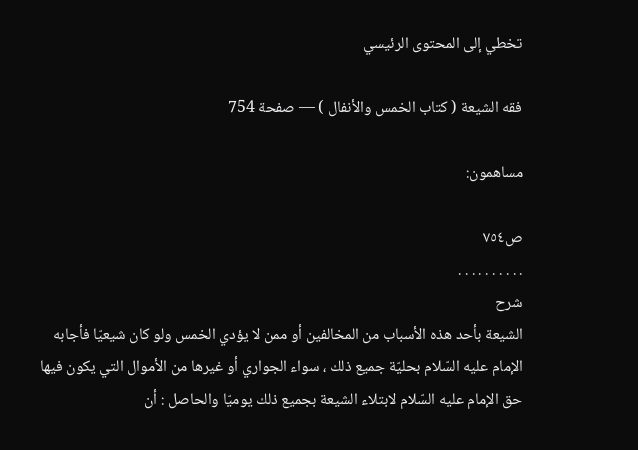تخطي إلى المحتوى الرئيسي

فقه الشيعة ( كتاب الخمس والأنفال ) — صفحة 754

مساهمون:

ص٧٥٤
. . . . . . . . . .
شرح
الشيعة بأحد هذه الأسباب من المخالفين أو ممن لا يؤدي الخمس ولو كان شيعيّا فأجابه الإمام عليه السّلام بحليّة جميع ذلك ، سواء الجواري أو غيرها من الأموال التي يكون فيها حق الإمام عليه السّلام لابتلاء الشيعة بجميع ذلك يوميّا والحاصل : أن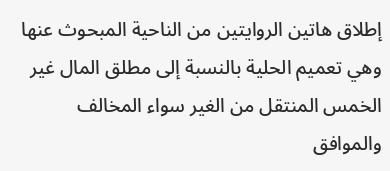إطلاق هاتين الروايتين من الناحية المبحوث عنها وهي تعميم الحلية بالنسبة إلى مطلق المال غير الخمس المنتقل من الغير سواء المخالف والموافق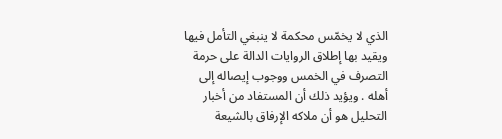الذي لا يخمّس محكمة لا ينبغي التأمل فيها ويقيد بها إطلاق الروايات الدالة على حرمة التصرف في الخمس ووجوب إيصاله إلى أهله . ويؤيد ذلك أن المستفاد من أخبار التحليل هو أن ملاكه الإرفاق بالشيعة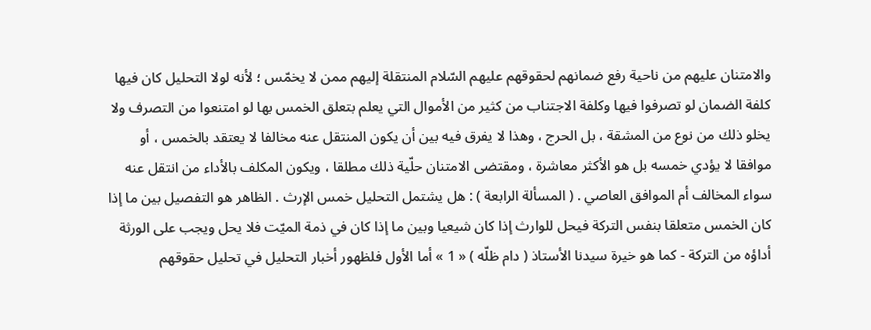والامتنان عليهم من ناحية رفع ضمانهم لحقوقهم عليهم السّلام المنتقلة إليهم ممن لا يخمّس ؛ لأنه لولا التحليل كان فيها كلفة الضمان لو تصرفوا فيها وكلفة الاجتناب من كثير من الأموال التي يعلم بتعلق الخمس بها لو امتنعوا من التصرف ولا يخلو ذلك من نوع من المشقة ، بل الحرج ، وهذا لا يفرق فيه بين أن يكون المنتقل عنه مخالفا لا يعتقد بالخمس ، أو موافقا لا يؤدي خمسه بل هو الأكثر معاشرة ، ومقتضى الامتنان حلّية ذلك مطلقا ، ويكون المكلف بالأداء من انتقل عنه سواء المخالف أم الموافق العاصي . ( المسألة الرابعة ) : هل يشتمل التحليل خمس الإرث . الظاهر هو التفصيل بين ما إذا كان الخمس متعلقا بنفس التركة فيحل للوارث إذا كان شيعيا وبين ما إذا كان في ذمة الميّت فلا يحل ويجب على الورثة أداؤه من التركة - كما هو خيرة سيدنا الأستاذ ( دام ظلّه ) « 1 » أما الأول فلظهور أخبار التحليل في تحليل حقوقهم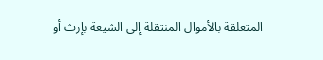المتعلقة بالأموال المنتقلة إلى الشيعة بإرث أو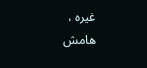غيره ،
هامش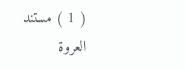( 1 ) مستند العروة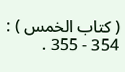( كتاب الخمس ) : 354 - 355 .